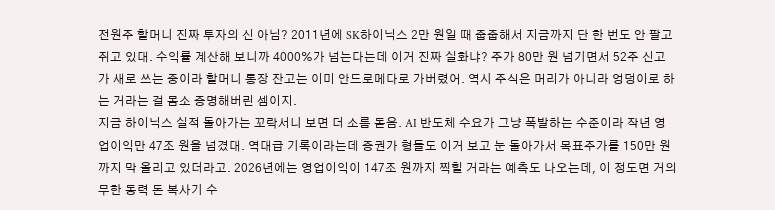전원주 할머니 진짜 투자의 신 아님? 2011년에 SK하이닉스 2만 원일 때 줍줍해서 지금까지 단 한 번도 안 팔고 쥐고 있대. 수익률 계산해 보니까 4000%가 넘는다는데 이거 진짜 실화냐? 주가 80만 원 넘기면서 52주 신고가 새로 쓰는 중이라 할머니 통장 잔고는 이미 안드로메다로 가버렸어. 역시 주식은 머리가 아니라 엉덩이로 하는 거라는 걸 몸소 증명해버린 셈이지.
지금 하이닉스 실적 돌아가는 꼬락서니 보면 더 소름 돋음. AI 반도체 수요가 그냥 폭발하는 수준이라 작년 영업이익만 47조 원을 넘겼대. 역대급 기록이라는데 증권가 형들도 이거 보고 눈 돌아가서 목표주가를 150만 원까지 막 올리고 있더라고. 2026년에는 영업이익이 147조 원까지 찍힐 거라는 예측도 나오는데, 이 정도면 거의 무한 동력 돈 복사기 수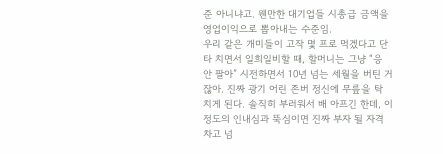준 아니냐고. 웬만한 대기업들 시총급 금액을 영업이익으로 뽑아내는 수준임.
우리 같은 개미들이 고작 몇 프로 먹겠다고 단타 치면서 일희일비할 때, 할머니는 그냥 “응 안 팔아” 시전하면서 10년 넘는 세월을 버틴 거잖아. 진짜 광기 어린 존버 정신에 무릎을 탁 치게 된다. 솔직히 부러워서 배 아프긴 한데, 이 정도의 인내심과 뚝심이면 진짜 부자 될 자격 차고 넘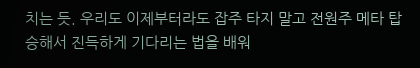치는 듯. 우리도 이제부터라도 잡주 타지 말고 전원주 메타 탑승해서 진득하게 기다리는 법을 배워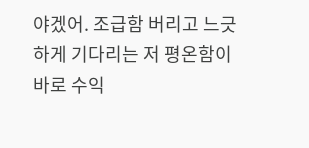야겠어. 조급함 버리고 느긋하게 기다리는 저 평온함이 바로 수익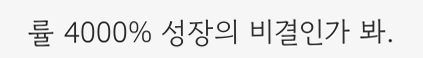률 4000% 성장의 비결인가 봐.